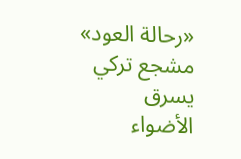«رحالة العود» مشجع تركي يسرق الأضواء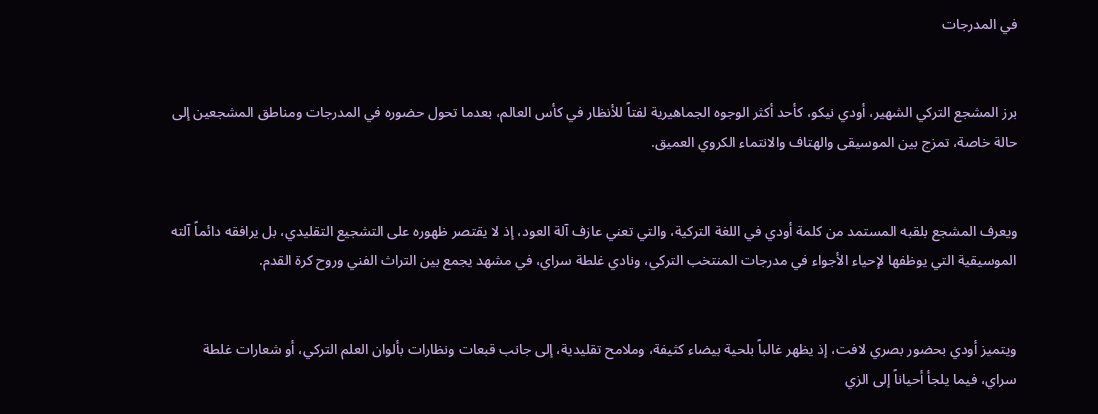في المدرجات


برز المشجع التركي الشهير، أودي نيكو، كأحد أكثر الوجوه الجماهيرية لفتاً للأنظار في كأس العالم، بعدما تحول حضوره في المدرجات ومناطق المشجعين إلى حالة خاصة، تمزج بين الموسيقى والهتاف والانتماء الكروي العميق.


ويعرف المشجع بلقبه المستمد من كلمة أودي في اللغة التركية، والتي تعني عازف آلة العود، إذ لا يقتصر ظهوره على التشجيع التقليدي، بل يرافقه دائماً آلته الموسيقية التي يوظفها لإحياء الأجواء في مدرجات المنتخب التركي، ونادي غلطة سراي، في مشهد يجمع بين التراث الفني وروح كرة القدم.


ويتميز أودي بحضور بصري لافت، إذ يظهر غالباً بلحية بيضاء كثيفة، وملامح تقليدية، إلى جانب قبعات ونظارات بألوان العلم التركي، أو شعارات غلطة سراي، فيما يلجأ أحياناً إلى الزي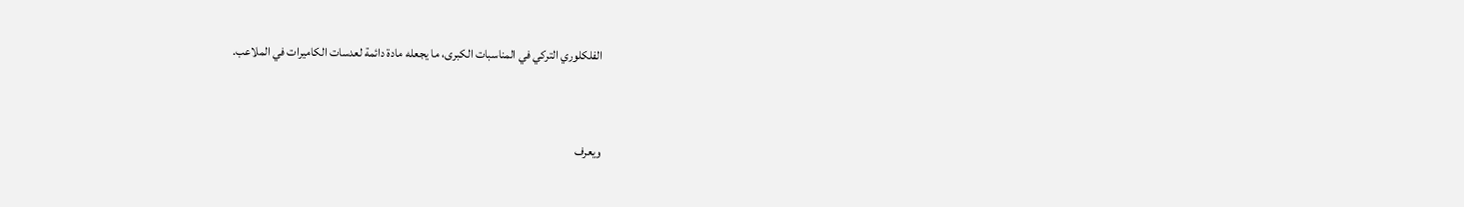الفلكلوري التركي في المناسبات الكبرى، ما يجعله مادة دائمة لعدسات الكاميرات في الملاعب.


ويعرف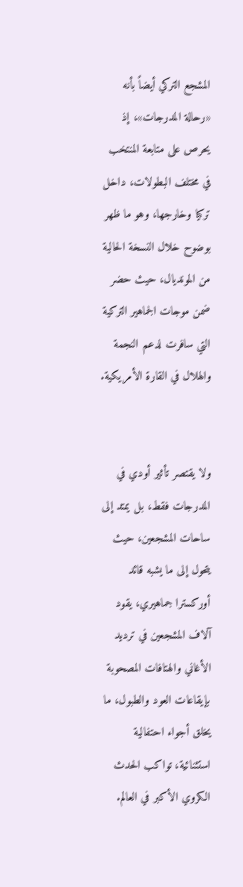المشجع التركي أيضاً بأنه «رحالة المدرجات»، إذ يحرص على متابعة المنتخب في مختلف البطولات، داخل تركيا وخارجها، وهو ما ظهر بوضوح خلال النسخة الحالية من المونديال، حيث حضر ضمن موجات الجماهير التركية التي سافرت لدعم النجمة والهلال في القارة الأمريكية.


ولا يقتصر تأثير أودي في المدرجات فقط، بل يمتد إلى ساحات المشجعين، حيث يتحول إلى ما يشبه قائد أوركسترا جماهيري، يقود آلاف المشجعين في ترديد الأغاني والهتافات المصحوبة بإيقاعات العود والطبول، ما يخلق أجواء احتفالية استثنائية، تواكب الحدث الكروي الأكبر في العالم.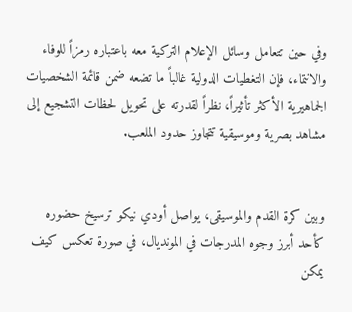وفي حين تتعامل وسائل الإعلام التركية معه باعتباره رمزاً للوفاء والانتماء، فإن التغطيات الدولية غالباً ما تضعه ضمن قائمة الشخصيات الجماهيرية الأكثر تأثيراً، نظراً لقدرته على تحويل لحظات التشجيع إلى مشاهد بصرية وموسيقية تتجاوز حدود الملعب.


وبين كرة القدم والموسيقى، يواصل أودي نيكو ترسيخ حضوره كأحد أبرز وجوه المدرجات في المونديال، في صورة تعكس كيف يمكن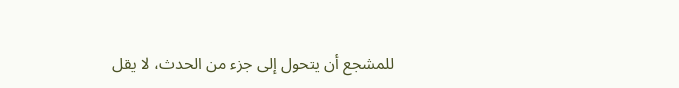للمشجع أن يتحول إلى جزء من الحدث، لا يقل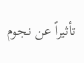تأثيراً عن نجوم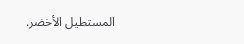المستطيل الأخضر.